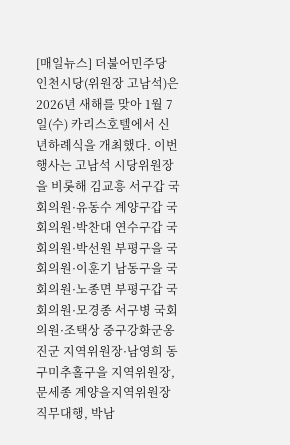[매일뉴스] 더불어민주당 인천시당(위원장 고남석)은 2026년 새해를 맞아 1월 7일(수) 카리스호텔에서 신년하례식을 개최했다. 이번 행사는 고남석 시당위원장을 비롯해 김교흥 서구갑 국회의원·유동수 계양구갑 국회의원·박찬대 연수구갑 국회의원·박선원 부평구을 국회의원·이훈기 남동구을 국회의원·노종면 부평구갑 국회의원·모경종 서구병 국회의원·조택상 중구강화군옹진군 지역위원장·남영희 동구미추홀구을 지역위원장, 문세종 계양을지역위원장 직무대행, 박남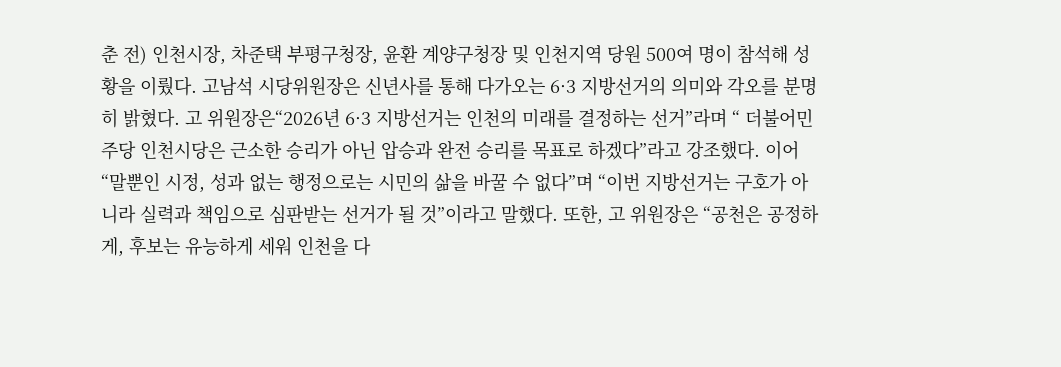춘 전) 인천시장, 차준택 부평구청장, 윤환 계양구청장 및 인천지역 당원 500여 명이 참석해 성황을 이뤘다. 고남석 시당위원장은 신년사를 통해 다가오는 6·3 지방선거의 의미와 각오를 분명히 밝혔다. 고 위원장은“2026년 6·3 지방선거는 인천의 미래를 결정하는 선거”라며 “ 더불어민주당 인천시당은 근소한 승리가 아닌 압승과 완전 승리를 목표로 하겠다”라고 강조했다. 이어 “말뿐인 시정, 성과 없는 행정으로는 시민의 삶을 바꿀 수 없다”며 “이번 지방선거는 구호가 아니라 실력과 책임으로 심판받는 선거가 될 것”이라고 말했다. 또한, 고 위원장은 “공천은 공정하게, 후보는 유능하게 세워 인천을 다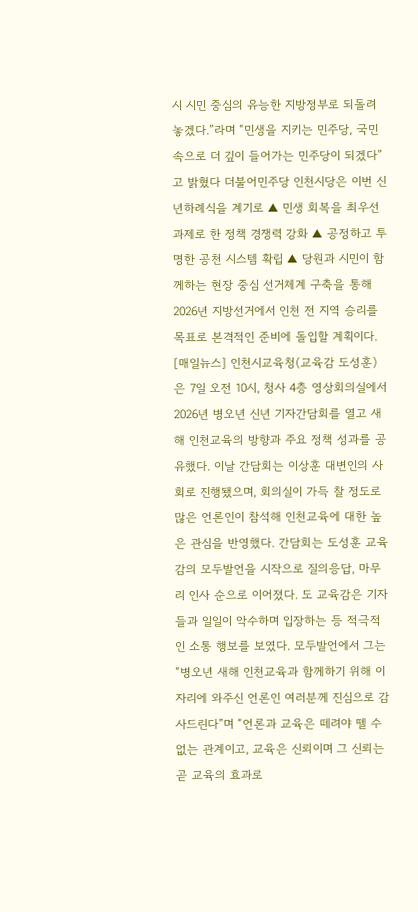시 시민 중심의 유능한 지방정부로 되돌려 놓겠다.”라며 “민생을 지키는 민주당, 국민 속으로 더 깊이 들어가는 민주당이 되겠다”고 밝혔다 더불어민주당 인천시당은 이번 신년하례식을 계기로 ▲ 민생 회복을 최우선 과제로 한 정책 경쟁력 강화 ▲ 공정하고 투명한 공천 시스템 확립 ▲ 당원과 시민이 함께하는 현장 중심 선거체계 구축을 통해 2026년 지방선거에서 인천 전 지역 승리를 목표로 본격적인 준비에 돌입할 계획이다.
[매일뉴스] 인천시교육청(교육감 도성훈)은 7일 오전 10시, 청사 4층 영상회의실에서 2026년 병오년 신년 기자간담회를 열고 새해 인천교육의 방향과 주요 정책 성과를 공유했다. 이날 간담회는 이상훈 대변인의 사회로 진행됐으며, 회의실이 가득 찰 정도로 많은 언론인이 참석해 인천교육에 대한 높은 관심을 반영했다. 간담회는 도성훈 교육감의 모두발언을 시작으로 질의응답, 마무리 인사 순으로 이어졌다. 도 교육감은 기자들과 일일이 악수하며 입장하는 등 적극적인 소통 행보를 보였다. 모두발언에서 그는 “병오년 새해 인천교육과 함께하기 위해 이 자리에 와주신 언론인 여러분께 진심으로 감사드린다”며 “언론과 교육은 떼려야 뗄 수 없는 관계이고, 교육은 신뢰이며 그 신뢰는 곧 교육의 효과로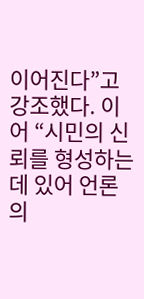이어진다”고 강조했다. 이어 “시민의 신뢰를 형성하는 데 있어 언론의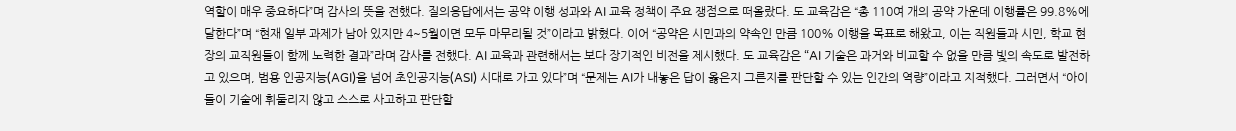역할이 매우 중요하다”며 감사의 뜻을 전했다. 질의응답에서는 공약 이행 성과와 AI 교육 정책이 주요 쟁점으로 떠올랐다. 도 교육감은 “총 110여 개의 공약 가운데 이행률은 99.8%에 달한다”며 “현재 일부 과제가 남아 있지만 4~5월이면 모두 마무리될 것”이라고 밝혔다. 이어 “공약은 시민과의 약속인 만큼 100% 이행을 목표로 해왔고, 이는 직원들과 시민, 학교 현장의 교직원들이 함께 노력한 결과”라며 감사를 전했다. AI 교육과 관련해서는 보다 장기적인 비전을 제시했다. 도 교육감은 “AI 기술은 과거와 비교할 수 없을 만큼 빛의 속도로 발전하고 있으며, 범용 인공지능(AGI)을 넘어 초인공지능(ASI) 시대로 가고 있다”며 “문제는 AI가 내놓은 답이 옳은지 그른지를 판단할 수 있는 인간의 역량”이라고 지적했다. 그러면서 “아이들이 기술에 휘둘리지 않고 스스로 사고하고 판단할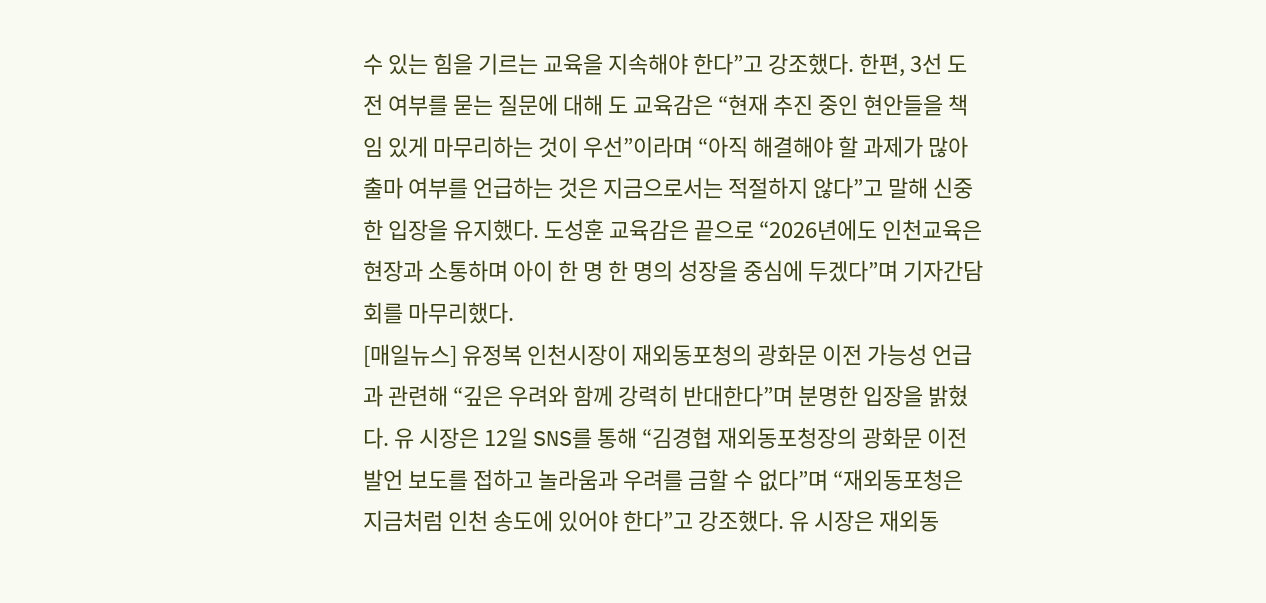수 있는 힘을 기르는 교육을 지속해야 한다”고 강조했다. 한편, 3선 도전 여부를 묻는 질문에 대해 도 교육감은 “현재 추진 중인 현안들을 책임 있게 마무리하는 것이 우선”이라며 “아직 해결해야 할 과제가 많아 출마 여부를 언급하는 것은 지금으로서는 적절하지 않다”고 말해 신중한 입장을 유지했다. 도성훈 교육감은 끝으로 “2026년에도 인천교육은 현장과 소통하며 아이 한 명 한 명의 성장을 중심에 두겠다”며 기자간담회를 마무리했다.
[매일뉴스] 유정복 인천시장이 재외동포청의 광화문 이전 가능성 언급과 관련해 “깊은 우려와 함께 강력히 반대한다”며 분명한 입장을 밝혔다. 유 시장은 12일 SNS를 통해 “김경협 재외동포청장의 광화문 이전 발언 보도를 접하고 놀라움과 우려를 금할 수 없다”며 “재외동포청은 지금처럼 인천 송도에 있어야 한다”고 강조했다. 유 시장은 재외동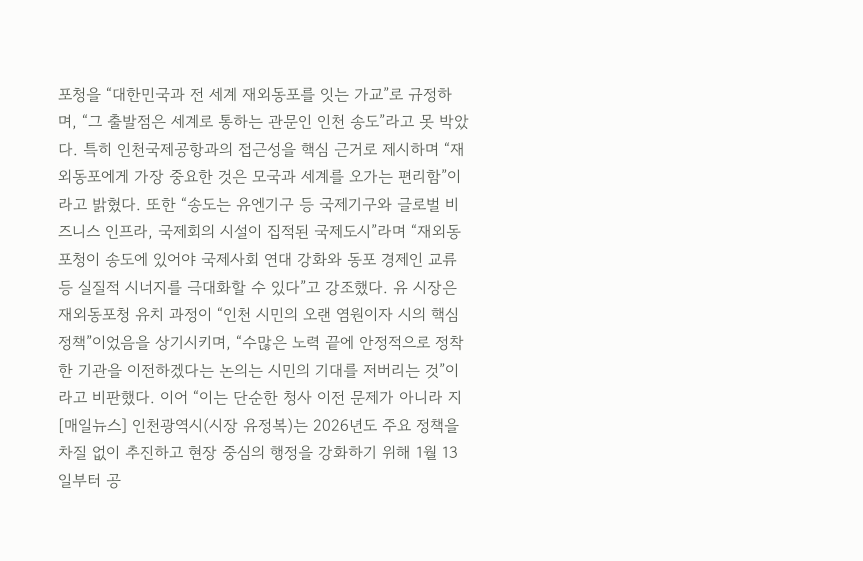포청을 “대한민국과 전 세계 재외동포를 잇는 가교”로 규정하며, “그 출발점은 세계로 통하는 관문인 인천 송도”라고 못 박았다. 특히 인천국제공항과의 접근성을 핵심 근거로 제시하며 “재외동포에게 가장 중요한 것은 모국과 세계를 오가는 편리함”이라고 밝혔다. 또한 “송도는 유엔기구 등 국제기구와 글로벌 비즈니스 인프라, 국제회의 시설이 집적된 국제도시”라며 “재외동포청이 송도에 있어야 국제사회 연대 강화와 동포 경제인 교류 등 실질적 시너지를 극대화할 수 있다”고 강조했다. 유 시장은 재외동포청 유치 과정이 “인천 시민의 오랜 염원이자 시의 핵심 정책”이었음을 상기시키며, “수많은 노력 끝에 안정적으로 정착한 기관을 이전하겠다는 논의는 시민의 기대를 저버리는 것”이라고 비판했다. 이어 “이는 단순한 청사 이전 문제가 아니라 지
[매일뉴스] 인천광역시(시장 유정복)는 2026년도 주요 정책을 차질 없이 추진하고 현장 중심의 행정을 강화하기 위해 1월 13일부터 공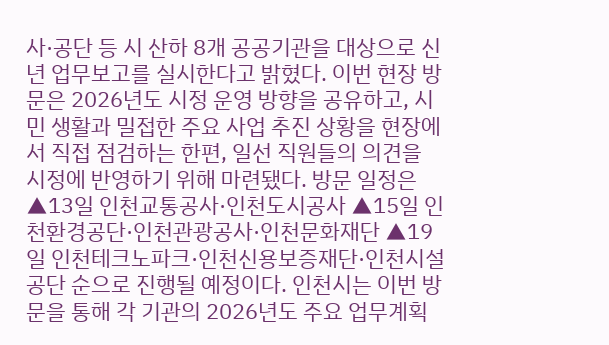사·공단 등 시 산하 8개 공공기관을 대상으로 신년 업무보고를 실시한다고 밝혔다. 이번 현장 방문은 2026년도 시정 운영 방향을 공유하고, 시민 생활과 밀접한 주요 사업 추진 상황을 현장에서 직접 점검하는 한편, 일선 직원들의 의견을 시정에 반영하기 위해 마련됐다. 방문 일정은 ▲13일 인천교통공사·인천도시공사 ▲15일 인천환경공단·인천관광공사·인천문화재단 ▲19일 인천테크노파크·인천신용보증재단·인천시설공단 순으로 진행될 예정이다. 인천시는 이번 방문을 통해 각 기관의 2026년도 주요 업무계획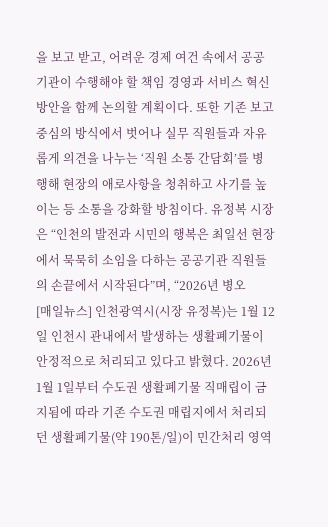을 보고 받고, 어려운 경제 여건 속에서 공공기관이 수행해야 할 책임 경영과 서비스 혁신 방안을 함께 논의할 계획이다. 또한 기존 보고 중심의 방식에서 벗어나 실무 직원들과 자유롭게 의견을 나누는 ‘직원 소통 간담회’를 병행해 현장의 애로사항을 청취하고 사기를 높이는 등 소통을 강화할 방침이다. 유정복 시장은 “인천의 발전과 시민의 행복은 최일선 현장에서 묵묵히 소임을 다하는 공공기관 직원들의 손끝에서 시작된다”며, “2026년 병오
[매일뉴스] 인천광역시(시장 유정복)는 1월 12일 인천시 관내에서 발생하는 생활폐기물이 안정적으로 처리되고 있다고 밝혔다. 2026년 1월 1일부터 수도권 생활폐기물 직매립이 금지됨에 따라 기존 수도권 매립지에서 처리되던 생활폐기물(약 190톤/일)이 민간처리 영역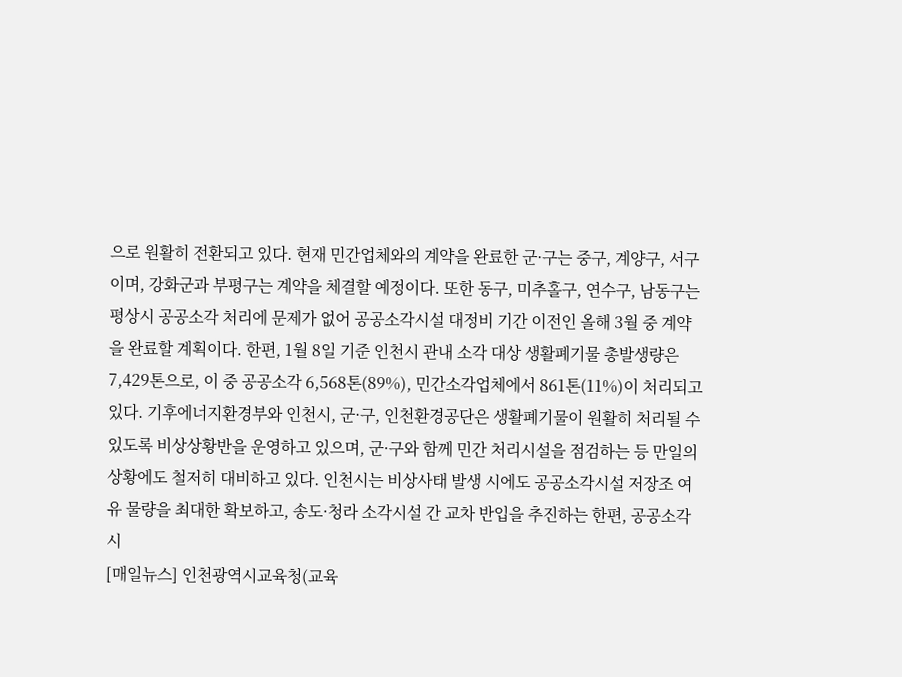으로 원활히 전환되고 있다. 현재 민간업체와의 계약을 완료한 군·구는 중구, 계양구, 서구이며, 강화군과 부평구는 계약을 체결할 예정이다. 또한 동구, 미추홀구, 연수구, 남동구는 평상시 공공소각 처리에 문제가 없어 공공소각시설 대정비 기간 이전인 올해 3월 중 계약을 완료할 계획이다. 한편, 1월 8일 기준 인천시 관내 소각 대상 생활폐기물 총발생량은 7,429톤으로, 이 중 공공소각 6,568톤(89%), 민간소각업체에서 861톤(11%)이 처리되고 있다. 기후에너지환경부와 인천시, 군·구, 인천환경공단은 생활폐기물이 원활히 처리될 수 있도록 비상상황반을 운영하고 있으며, 군·구와 함께 민간 처리시설을 점검하는 등 만일의 상황에도 철저히 대비하고 있다. 인천시는 비상사태 발생 시에도 공공소각시설 저장조 여유 물량을 최대한 확보하고, 송도·청라 소각시설 간 교차 반입을 추진하는 한편, 공공소각시
[매일뉴스] 인천광역시교육청(교육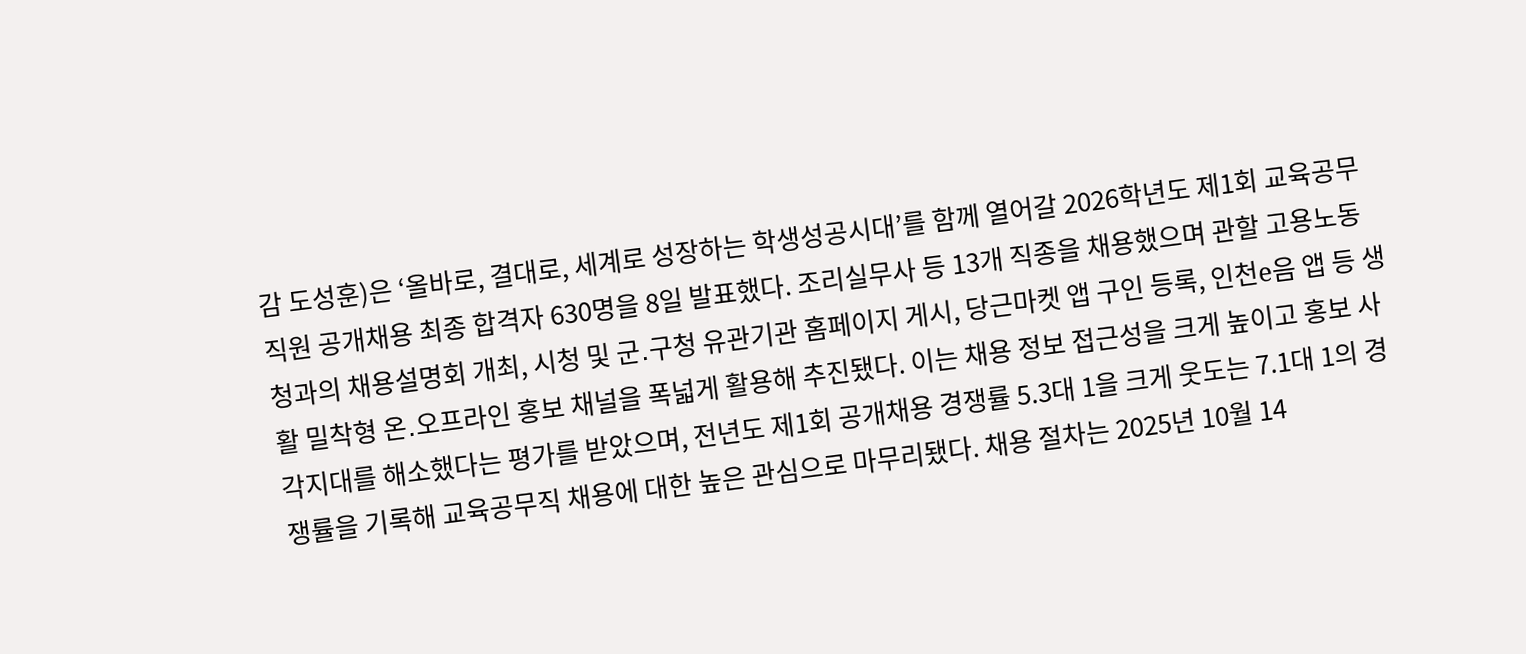감 도성훈)은 ‘올바로, 결대로, 세계로 성장하는 학생성공시대’를 함께 열어갈 2026학년도 제1회 교육공무직원 공개채용 최종 합격자 630명을 8일 발표했다. 조리실무사 등 13개 직종을 채용했으며 관할 고용노동청과의 채용설명회 개최, 시청 및 군․구청 유관기관 홈페이지 게시, 당근마켓 앱 구인 등록, 인천e음 앱 등 생활 밀착형 온․오프라인 홍보 채널을 폭넓게 활용해 추진됐다. 이는 채용 정보 접근성을 크게 높이고 홍보 사각지대를 해소했다는 평가를 받았으며, 전년도 제1회 공개채용 경쟁률 5.3대 1을 크게 웃도는 7.1대 1의 경쟁률을 기록해 교육공무직 채용에 대한 높은 관심으로 마무리됐다. 채용 절차는 2025년 10월 14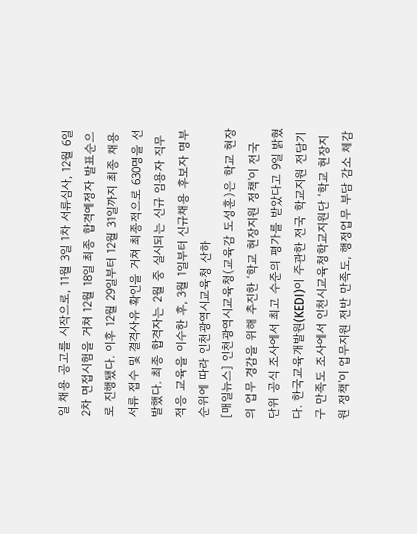일 채용 공고를 시작으로, 11월 3일 1차 서류심사, 12월 6일 2차 면접시험을 거쳐 12월 18일 최종 합격예정자 발표순으로 진행됐다. 이후 12월 29일부터 12월 31일까지 최종 채용서류 접수 및 결격사유 확인을 거쳐 최종적으로 630명을 선발했다. 최종 합격자는 2월 중 실시되는 신규 임용자 직무적응 교육을 이수한 후, 3월 1일부터 신규채용 후보자 명부 순위에 따라 인천광역시교육청 산하
[매일뉴스] 인천광역시교육청(교육감 도성훈)은 학교 현장의 업무 경감을 위해 추진한 ‘학교 현장지원 정책'이 전국 단위 공식 조사에서 최고 수준의 평가를 받았다고 9일 밝혔다. 한국교육개발원(KEDI)이 주관한 전국 학교지원 전담기구 만족도 조사에서 인천시교육청학교지원단 ‘학교 현장지원 정책'이 업무지원 전반 만족도, 행정업무 부담 감소 체감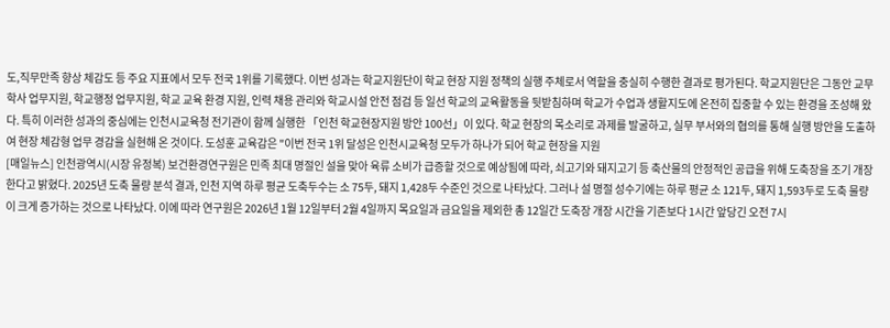도,직무만족 향상 체감도 등 주요 지표에서 모두 전국 1위를 기록했다. 이번 성과는 학교지원단이 학교 현장 지원 정책의 실행 주체로서 역할을 충실히 수행한 결과로 평가된다. 학교지원단은 그동안 교무학사 업무지원, 학교행정 업무지원, 학교 교육 환경 지원, 인력 채용 관리와 학교시설 안전 점검 등 일선 학교의 교육활동을 뒷받침하며 학교가 수업과 생활지도에 온전히 집중할 수 있는 환경을 조성해 왔다. 특히 이러한 성과의 중심에는 인천시교육청 전기관이 함께 실행한 「인천 학교현장지원 방안 100선」이 있다. 학교 현장의 목소리로 과제를 발굴하고, 실무 부서와의 협의를 통해 실행 방안을 도출하여 현장 체감형 업무 경감을 실현해 온 것이다. 도성훈 교육감은 "이번 전국 1위 달성은 인천시교육청 모두가 하나가 되어 학교 현장을 지원
[매일뉴스] 인천광역시(시장 유정복) 보건환경연구원은 민족 최대 명절인 설을 맞아 육류 소비가 급증할 것으로 예상됨에 따라, 쇠고기와 돼지고기 등 축산물의 안정적인 공급을 위해 도축장을 조기 개장한다고 밝혔다. 2025년 도축 물량 분석 결과, 인천 지역 하루 평균 도축두수는 소 75두, 돼지 1,428두 수준인 것으로 나타났다. 그러나 설 명절 성수기에는 하루 평균 소 121두, 돼지 1,593두로 도축 물량이 크게 증가하는 것으로 나타났다. 이에 따라 연구원은 2026년 1월 12일부터 2월 4일까지 목요일과 금요일을 제외한 총 12일간 도축장 개장 시간을 기존보다 1시간 앞당긴 오전 7시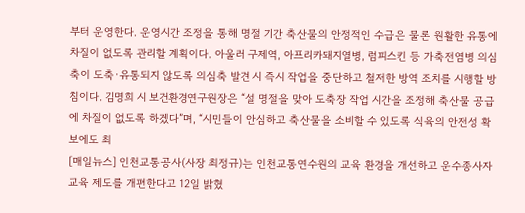부터 운영한다. 운영시간 조정을 통해 명절 기간 축산물의 안정적인 수급은 물론 원활한 유통에 차질이 없도록 관리할 계획이다. 아울러 구제역, 아프리카돼지열병, 럼피스킨 등 가축전염병 의심축이 도축·유통되지 않도록 의심축 발견 시 즉시 작업을 중단하고 철저한 방역 조치를 시행할 방침이다. 김명희 시 보건환경연구원장은 “설 명절을 맞아 도축장 작업 시간을 조정해 축산물 공급에 차질이 없도록 하겠다”며, “시민들이 안심하고 축산물을 소비할 수 있도록 식육의 안전성 확보에도 최
[매일뉴스] 인천교통공사(사장 최정규)는 인천교통연수원의 교육 환경을 개선하고 운수종사자 교육 제도를 개편한다고 12일 밝혔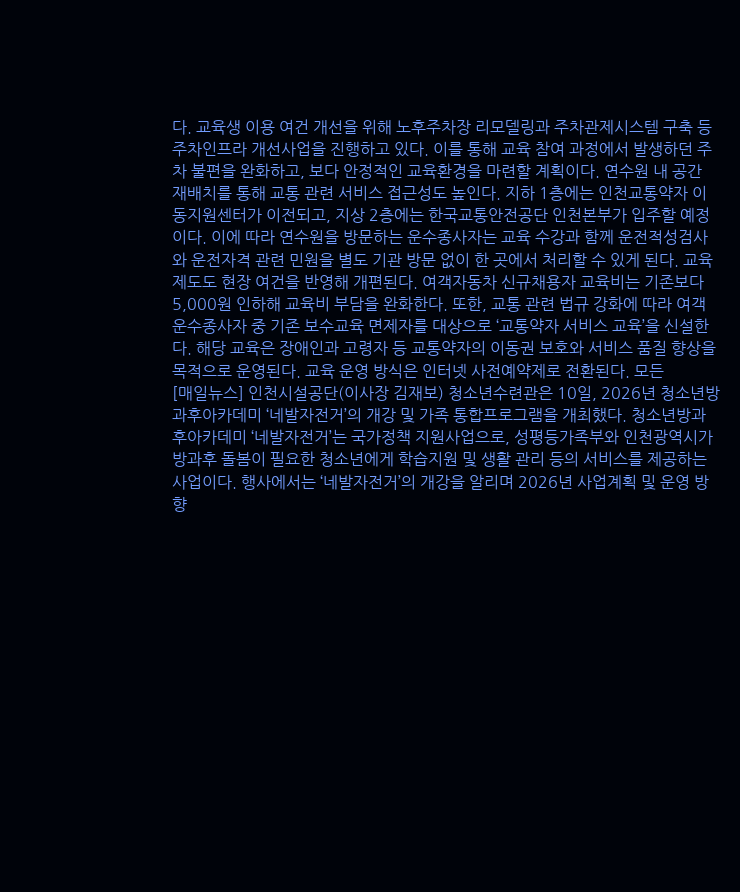다. 교육생 이용 여건 개선을 위해 노후주차장 리모델링과 주차관제시스템 구축 등 주차인프라 개선사업을 진행하고 있다. 이를 통해 교육 참여 과정에서 발생하던 주차 불편을 완화하고, 보다 안정적인 교육환경을 마련할 계획이다. 연수원 내 공간 재배치를 통해 교통 관련 서비스 접근성도 높인다. 지하 1층에는 인천교통약자 이동지원센터가 이전되고, 지상 2층에는 한국교통안전공단 인천본부가 입주할 예정이다. 이에 따라 연수원을 방문하는 운수종사자는 교육 수강과 함께 운전적성검사와 운전자격 관련 민원을 별도 기관 방문 없이 한 곳에서 처리할 수 있게 된다. 교육 제도도 현장 여건을 반영해 개편된다. 여객자동차 신규채용자 교육비는 기존보다 5,000원 인하해 교육비 부담을 완화한다. 또한, 교통 관련 법규 강화에 따라 여객운수종사자 중 기존 보수교육 면제자를 대상으로 ‘교통약자 서비스 교육’을 신설한다. 해당 교육은 장애인과 고령자 등 교통약자의 이동권 보호와 서비스 품질 향상을 목적으로 운영된다. 교육 운영 방식은 인터넷 사전예약제로 전환된다. 모든
[매일뉴스] 인천시설공단(이사장 김재보) 청소년수련관은 10일, 2026년 청소년방과후아카데미 ‘네발자전거’의 개강 및 가족 통합프로그램을 개최했다. 청소년방과후아카데미 ‘네발자전거’는 국가정책 지원사업으로, 성평등가족부와 인천광역시가 방과후 돌봄이 필요한 청소년에게 학습지원 및 생활 관리 등의 서비스를 제공하는 사업이다. 행사에서는 ‘네발자전거’의 개강을 알리며 2026년 사업계획 및 운영 방향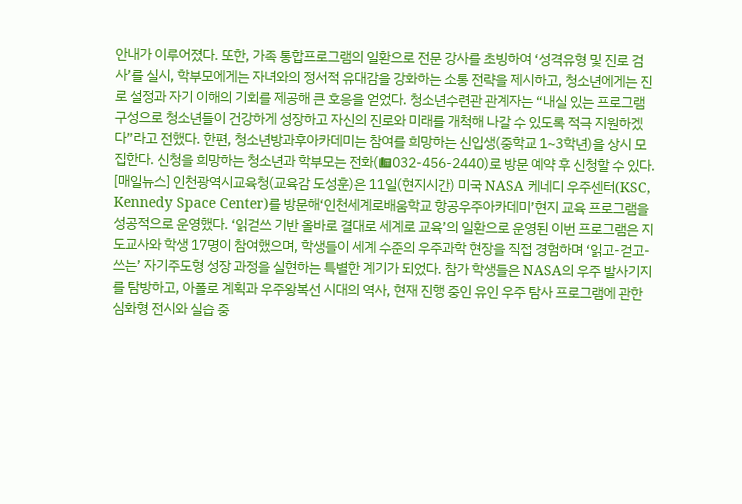안내가 이루어졌다. 또한, 가족 통합프로그램의 일환으로 전문 강사를 초빙하여 ‘성격유형 및 진로 검사’를 실시, 학부모에게는 자녀와의 정서적 유대감을 강화하는 소통 전략을 제시하고, 청소년에게는 진로 설정과 자기 이해의 기회를 제공해 큰 호응을 얻었다. 청소년수련관 관계자는 “내실 있는 프로그램 구성으로 청소년들이 건강하게 성장하고 자신의 진로와 미래를 개척해 나갈 수 있도록 적극 지원하겠다”라고 전했다. 한편, 청소년방과후아카데미는 참여를 희망하는 신입생(중학교 1~3학년)을 상시 모집한다. 신청을 희망하는 청소년과 학부모는 전화(☎032-456-2440)로 방문 예약 후 신청할 수 있다.
[매일뉴스] 인천광역시교육청(교육감 도성훈)은 11일(현지시간) 미국 NASA 케네디 우주센터(KSC, Kennedy Space Center)를 방문해‘인천세계로배움학교 항공우주아카데미’현지 교육 프로그램을 성공적으로 운영했다. ‘읽걷쓰 기반 올바로 결대로 세계로 교육’의 일환으로 운영된 이번 프로그램은 지도교사와 학생 17명이 참여했으며, 학생들이 세계 수준의 우주과학 현장을 직접 경험하며 ‘읽고-걷고-쓰는’ 자기주도형 성장 과정을 실현하는 특별한 계기가 되었다. 참가 학생들은 NASA의 우주 발사기지를 탐방하고, 아폴로 계획과 우주왕복선 시대의 역사, 현재 진행 중인 유인 우주 탐사 프로그램에 관한 심화형 전시와 실습 중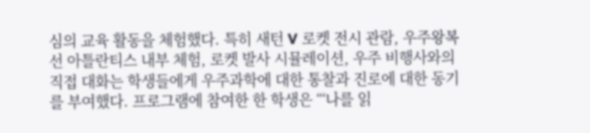심의 교육 활동을 체험했다. 특히 새턴 V 로켓 전시 관람, 우주왕복선 아틀란티스 내부 체험, 로켓 발사 시뮬레이션, 우주 비행사와의 직접 대화는 학생들에게 우주과학에 대한 통찰과 진로에 대한 동기를 부여했다. 프로그램에 참여한 한 학생은 “‘나를 읽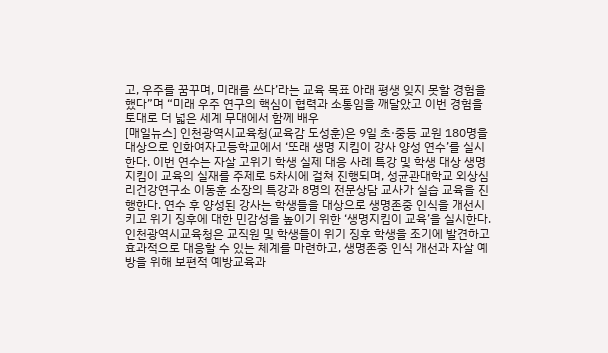고, 우주를 꿈꾸며, 미래를 쓰다’라는 교육 목표 아래 평생 잊지 못할 경험을 했다”며 “미래 우주 연구의 핵심이 협력과 소통임을 깨달았고 이번 경험을 토대로 더 넓은 세계 무대에서 함께 배우
[매일뉴스] 인천광역시교육청(교육감 도성훈)은 9일 초·중등 교원 180명을 대상으로 인화여자고등학교에서 ‘또래 생명 지킴이 강사 양성 연수’를 실시한다. 이번 연수는 자살 고위기 학생 실제 대응 사례 특강 및 학생 대상 생명지킴이 교육의 실재를 주제로 5차시에 걸쳐 진행되며, 성균관대학교 외상심리건강연구소 이동훈 소장의 특강과 8명의 전문상담 교사가 실습 교육을 진행한다. 연수 후 양성된 강사는 학생들을 대상으로 생명존중 인식을 개선시키고 위기 징후에 대한 민감성을 높이기 위한 ‘생명지킴이 교육’을 실시한다. 인천광역시교육청은 교직원 및 학생들이 위기 징후 학생을 조기에 발견하고 효과적으로 대응할 수 있는 체계를 마련하고, 생명존중 인식 개선과 자살 예방을 위해 보편적 예방교육과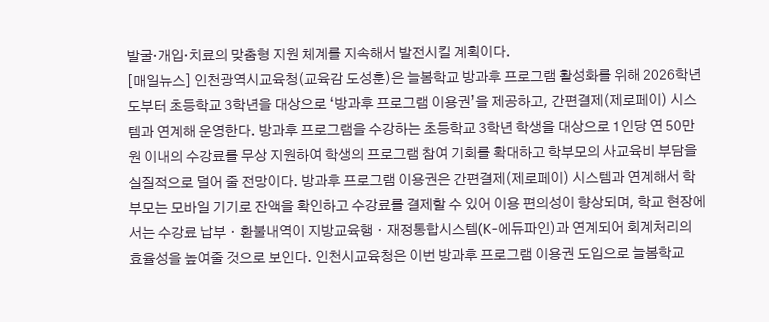발굴·개입·치료의 맞춤형 지원 체계를 지속해서 발전시킬 계획이다.
[매일뉴스] 인천광역시교육청(교육감 도성훈)은 늘봄학교 방과후 프로그램 활성화를 위해 2026학년도부터 초등학교 3학년을 대상으로 ‘방과후 프로그램 이용권’을 제공하고, 간편결제(제로페이) 시스템과 연계해 운영한다. 방과후 프로그램을 수강하는 초등학교 3학년 학생을 대상으로 1인당 연 50만 원 이내의 수강료를 무상 지원하여 학생의 프로그램 참여 기회를 확대하고 학부모의 사교육비 부담을 실질적으로 덜어 줄 전망이다. 방과후 프로그램 이용권은 간편결제(제로페이) 시스템과 연계해서 학부모는 모바일 기기로 잔액을 확인하고 수강료를 결제할 수 있어 이용 편의성이 향상되며, 학교 현장에서는 수강료 납부ㆍ환불내역이 지방교육행ㆍ재정통합시스템(K-에듀파인)과 연계되어 회계처리의 효율성을 높여줄 것으로 보인다. 인천시교육청은 이번 방과후 프로그램 이용권 도입으로 늘봄학교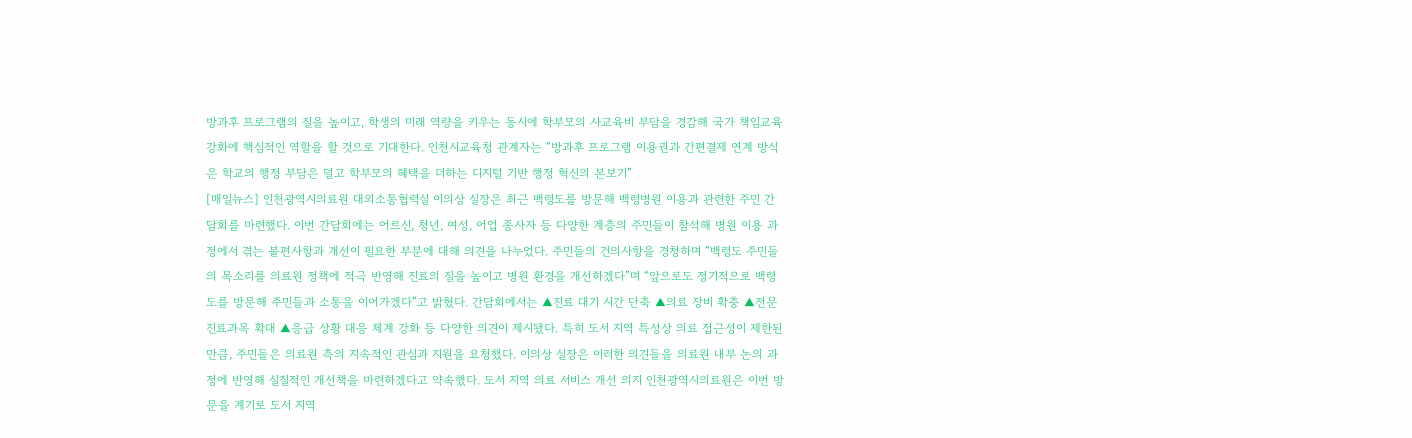방과후 프로그램의 질을 높이고, 학생의 미래 역량을 키우는 동시에 학부모의 사교육비 부담을 경감해 국가 책임교육 강화에 핵심적인 역할을 할 것으로 기대한다. 인천시교육청 관계자는 “방과후 프로그램 이용권과 간편결제 연계 방식은 학교의 행정 부담은 덜고 학부모의 혜택을 더하는 디지털 기반 행정 혁신의 본보기”
[매일뉴스] 인천광역시의료원 대외소통협력실 이의상 실장은 최근 백령도를 방문해 백령병원 이용과 관련한 주민 간담회를 마련했다. 이번 간담회에는 어르신, 청년, 여성, 어업 종사자 등 다양한 계층의 주민들이 참석해 병원 이용 과정에서 겪는 불편사항과 개선이 필요한 부분에 대해 의견을 나누었다. 주민들의 건의사항을 경청하며 “백령도 주민들의 목소리를 의료원 정책에 적극 반영해 진료의 질을 높이고 병원 환경을 개선하겠다”며 “앞으로도 정기적으로 백령도를 방문해 주민들과 소통을 이어가겠다”고 밝혔다. 간담회에서는 ▲진료 대기 시간 단축 ▲의료 장비 확충 ▲전문 진료과목 확대 ▲응급 상황 대응 체계 강화 등 다양한 의견이 제시됐다. 특히 도서 지역 특성상 의료 접근성이 제한된 만큼, 주민들은 의료원 측의 지속적인 관심과 지원을 요청했다. 이의상 실장은 이러한 의견들을 의료원 내부 논의 과정에 반영해 실질적인 개선책을 마련하겠다고 약속했다. 도서 지역 의료 서비스 개선 의지 인천광역시의료원은 이번 방문을 계기로 도서 지역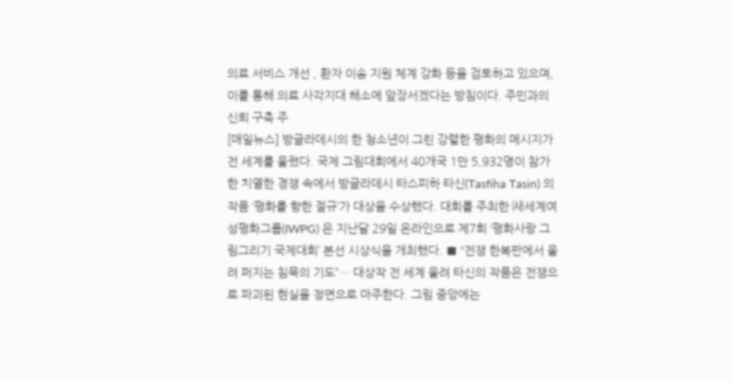의료 서비스 개선 , 환자 이송 지원 체계 강화 등을 검토하고 있으며, 이를 통해 의료 사각지대 해소에 앞장서겠다는 방침이다. 주민과의 신뢰 구축 주
[매일뉴스] 방글라데시의 한 청소년이 그린 강렬한 평화의 메시지가 전 세계를 울렸다. 국제 그림대회에서 40개국 1만 5,932명이 참가한 치열한 경쟁 속에서 방글라데시 타스피하 타신(Tasfiha Tasin) 의 작품 ‘평화를 향한 절규’가 대상을 수상했다. 대회를 주최한 ㈔세계여성평화그룹(IWPG) 은 지난달 29일 온라인으로 제7회 ‘평화사랑 그림그리기 국제대회’ 본선 시상식을 개최했다. ■ “전쟁 한복판에서 울려 퍼지는 침묵의 기도”… 대상작 전 세계 울려 타신의 작품은 전쟁으로 파괴된 현실을 정면으로 마주한다. 그림 중앙에는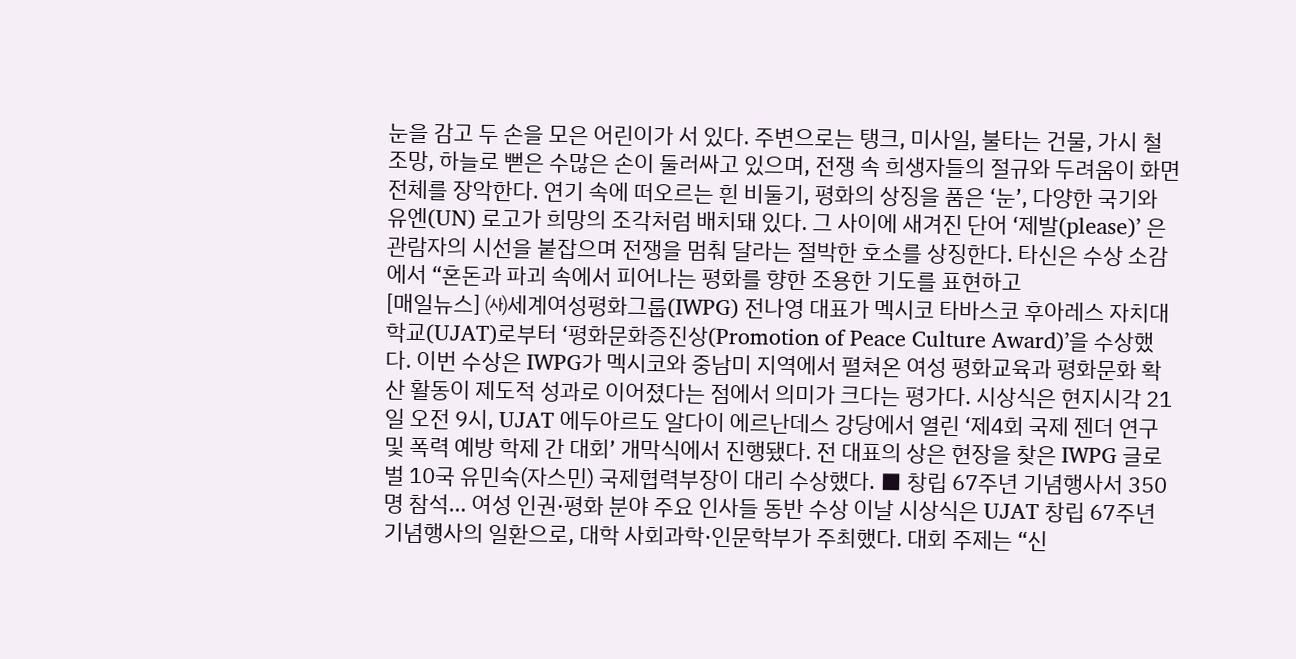눈을 감고 두 손을 모은 어린이가 서 있다. 주변으로는 탱크, 미사일, 불타는 건물, 가시 철조망, 하늘로 뻗은 수많은 손이 둘러싸고 있으며, 전쟁 속 희생자들의 절규와 두려움이 화면 전체를 장악한다. 연기 속에 떠오르는 흰 비둘기, 평화의 상징을 품은 ‘눈’, 다양한 국기와 유엔(UN) 로고가 희망의 조각처럼 배치돼 있다. 그 사이에 새겨진 단어 ‘제발(please)’ 은 관람자의 시선을 붙잡으며 전쟁을 멈춰 달라는 절박한 호소를 상징한다. 타신은 수상 소감에서 “혼돈과 파괴 속에서 피어나는 평화를 향한 조용한 기도를 표현하고
[매일뉴스] ㈔세계여성평화그룹(IWPG) 전나영 대표가 멕시코 타바스코 후아레스 자치대학교(UJAT)로부터 ‘평화문화증진상(Promotion of Peace Culture Award)’을 수상했다. 이번 수상은 IWPG가 멕시코와 중남미 지역에서 펼쳐온 여성 평화교육과 평화문화 확산 활동이 제도적 성과로 이어졌다는 점에서 의미가 크다는 평가다. 시상식은 현지시각 21일 오전 9시, UJAT 에두아르도 알다이 에르난데스 강당에서 열린 ‘제4회 국제 젠더 연구 및 폭력 예방 학제 간 대회’ 개막식에서 진행됐다. 전 대표의 상은 현장을 찾은 IWPG 글로벌 10국 유민숙(자스민) 국제협력부장이 대리 수상했다. ■ 창립 67주년 기념행사서 350명 참석… 여성 인권·평화 분야 주요 인사들 동반 수상 이날 시상식은 UJAT 창립 67주년 기념행사의 일환으로, 대학 사회과학·인문학부가 주최했다. 대회 주제는 “신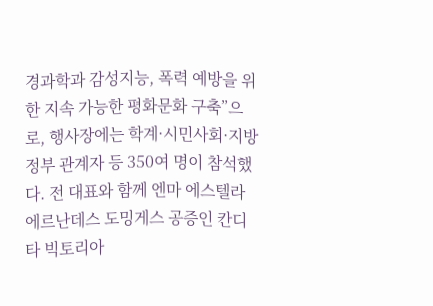경과학과 감성지능, 폭력 예방을 위한 지속 가능한 평화문화 구축”으로, 행사장에는 학계·시민사회·지방정부 관계자 등 350여 명이 참석했다. 전 대표와 함께 엔마 에스텔라 에르난데스 도밍게스 공증인 칸디타 빅토리아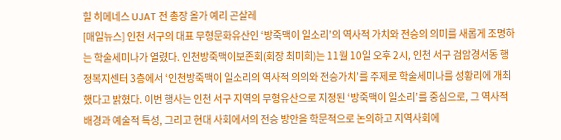힐 히메네스 UJAT 전 총장 올가 예리 곤살레
[매일뉴스] 인천 서구의 대표 무형문화유산인 ‘방죽맥이 일소리’의 역사적 가치와 전승의 의미를 새롭게 조명하는 학술세미나가 열렸다. 인천방죽맥이보존회(회장 최미희)는 11월 10일 오후 2시, 인천 서구 검암경서동 행정복지센터 3층에서 ‘인천방죽맥이 일소리의 역사적 의의와 전승가치’를 주제로 학술세미나를 성황리에 개최했다고 밝혔다. 이번 행사는 인천 서구 지역의 무형유산으로 지정된 ‘방죽맥이 일소리’를 중심으로, 그 역사적 배경과 예술적 특성, 그리고 현대 사회에서의 전승 방안을 학문적으로 논의하고 지역사회에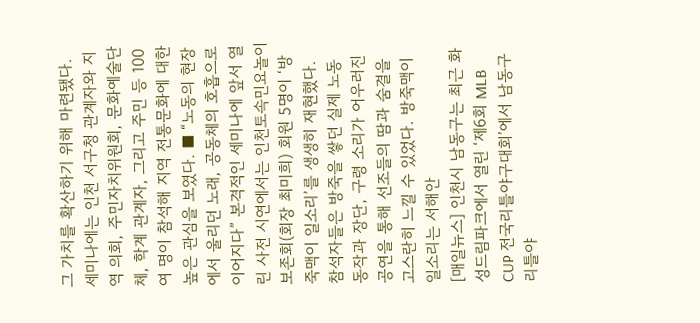그 가치를 확산하기 위해 마련됐다. 세미나에는 인천 서구청 관계자와 지역 의회, 주민자치위원회, 문화예술단체, 학계 관계자, 그리고 주민 등 100여 명이 참석해 지역 전통문화에 대한 높은 관심을 보였다. ■ “노동의 현장에서 울리던 노래, 공동체의 호흡으로 이어지다” 본격적인 세미나에 앞서 열린 사전 시연에서는 인천토속민요놀이보존회(회장 최미희) 회원 5명이 ‘방죽맥이 일소리’를 생생히 재현했다. 참석자들은 방죽을 쌓던 실제 노동 동작과 장단, 구령 소리가 어우러진 공연을 통해 선조들의 땀과 숨결을 고스란히 느낄 수 있었다. 방죽맥이 일소리는 서해안
[매일뉴스] 인천시 남동구는 최근 화성드림파크에서 열린 ‘제6회 MLB CUP 전국리틀야구대회’에서 남동구 리틀야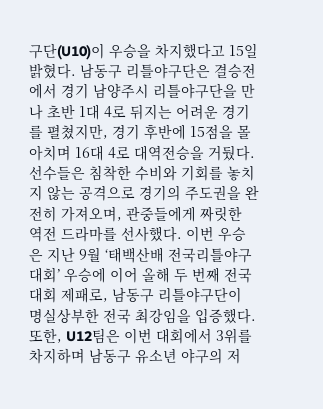구단(U10)이 우승을 차지했다고 15일 밝혔다. 남동구 리틀야구단은 결승전에서 경기 남양주시 리틀야구단을 만나 초반 1대 4로 뒤지는 어려운 경기를 펼쳤지만, 경기 후반에 15점을 몰아치며 16대 4로 대역전승을 거뒀다. 선수들은 침착한 수비와 기회를 놓치지 않는 공격으로 경기의 주도권을 완전히 가져오며, 관중들에게 짜릿한 역전 드라마를 선사했다. 이번 우승은 지난 9월 ‘태백산배 전국리틀야구대회’ 우승에 이어 올해 두 번째 전국대회 제패로, 남동구 리틀야구단이 명실상부한 전국 최강임을 입증했다. 또한, U12팀은 이번 대회에서 3위를 차지하며 남동구 유소년 야구의 저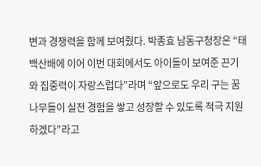변과 경쟁력을 함께 보여줬다. 박종효 남동구청장은 “태백산배에 이어 이번 대회에서도 아이들이 보여준 끈기와 집중력이 자랑스럽다”라며 “앞으로도 우리 구는 꿈나무들이 실전 경험을 쌓고 성장할 수 있도록 적극 지원하겠다”라고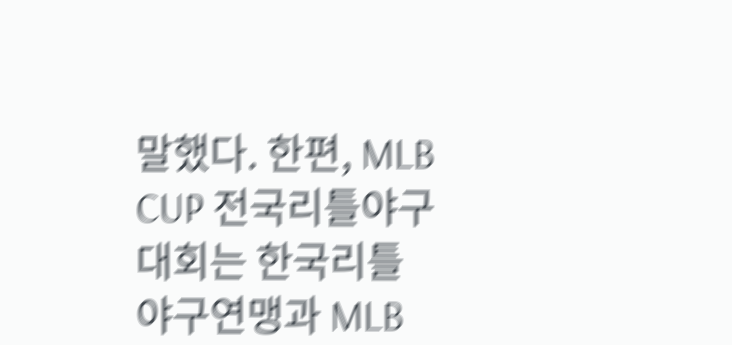말했다. 한편, MLB CUP 전국리틀야구대회는 한국리틀야구연맹과 MLB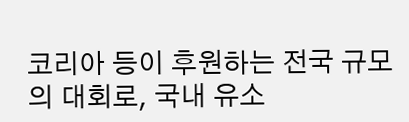코리아 등이 후원하는 전국 규모의 대회로, 국내 유소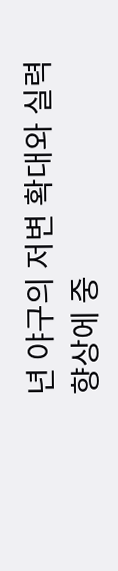년 야구의 저변 확대와 실력 향상에 중